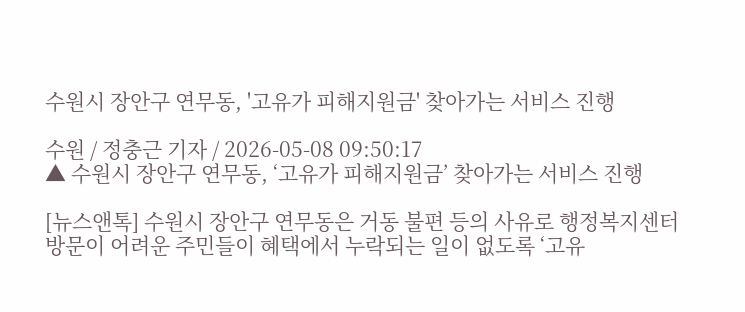수원시 장안구 연무동, '고유가 피해지원금' 찾아가는 서비스 진행

수원 / 정충근 기자 / 2026-05-08 09:50:17
▲ 수원시 장안구 연무동, ‘고유가 피해지원금’ 찾아가는 서비스 진행

[뉴스앤톡] 수원시 장안구 연무동은 거동 불편 등의 사유로 행정복지센터 방문이 어려운 주민들이 혜택에서 누락되는 일이 없도록 ‘고유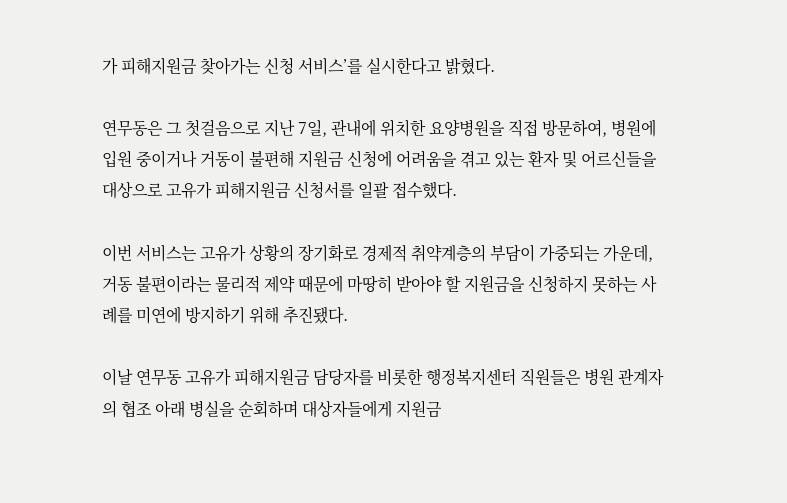가 피해지원금 찾아가는 신청 서비스’를 실시한다고 밝혔다.

연무동은 그 첫걸음으로 지난 7일, 관내에 위치한 요양병원을 직접 방문하여, 병원에 입원 중이거나 거동이 불편해 지원금 신청에 어려움을 겪고 있는 환자 및 어르신들을 대상으로 고유가 피해지원금 신청서를 일괄 접수했다.

이번 서비스는 고유가 상황의 장기화로 경제적 취약계층의 부담이 가중되는 가운데, 거동 불편이라는 물리적 제약 때문에 마땅히 받아야 할 지원금을 신청하지 못하는 사례를 미연에 방지하기 위해 추진됐다.

이날 연무동 고유가 피해지원금 담당자를 비롯한 행정복지센터 직원들은 병원 관계자의 협조 아래 병실을 순회하며 대상자들에게 지원금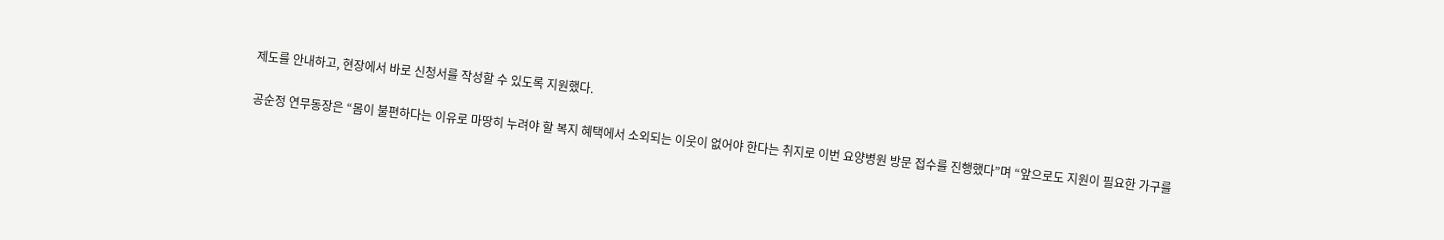제도를 안내하고, 현장에서 바로 신청서를 작성할 수 있도록 지원했다.

공순정 연무동장은 “몸이 불편하다는 이유로 마땅히 누려야 할 복지 혜택에서 소외되는 이웃이 없어야 한다는 취지로 이번 요양병원 방문 접수를 진행했다”며 “앞으로도 지원이 필요한 가구를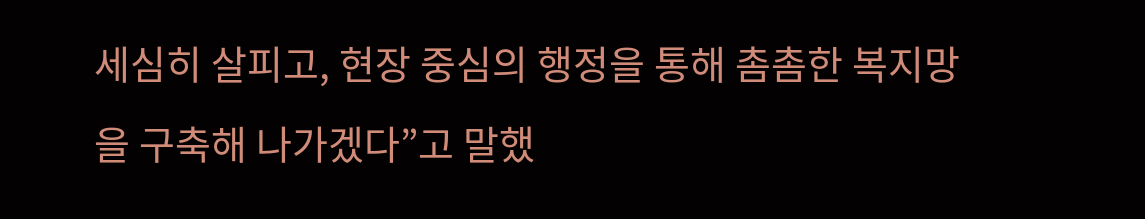세심히 살피고, 현장 중심의 행정을 통해 촘촘한 복지망을 구축해 나가겠다”고 말했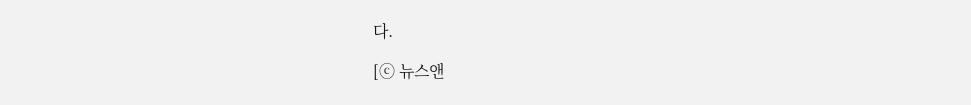다.

[ⓒ 뉴스앤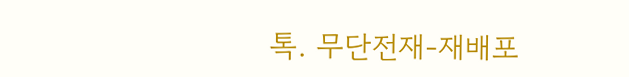톡. 무단전재-재배포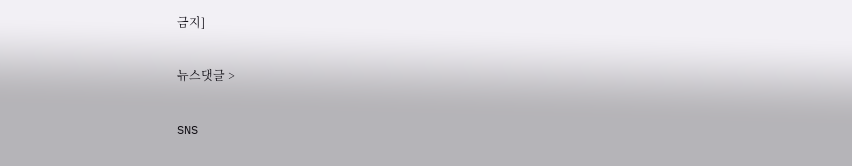금지]

뉴스댓글 >

SNS